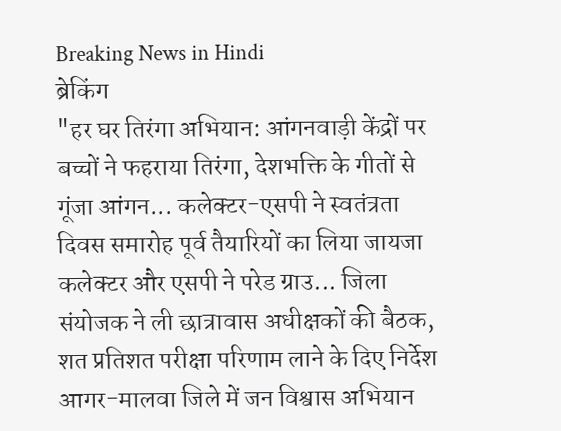Breaking News in Hindi
ब्रेकिंग
"हर घर तिरंगा अभियान: आंगनवाड़ी केंद्रों पर बच्चों ने फहराया तिरंगा, देशभक्ति के गीतों से गूंजा आंगन... कलेक्टर-एसपी ने स्वतंत्रता दिवस समारोह पूर्व तैयारियों का लिया जायजा कलेक्टर और एसपी ने परेड ग्राउ... जिला संयोजक ने ली छात्रावास अधीक्षकों की बैठक, शत प्रतिशत परीक्षा परिणाम लाने के दिए निर्देश आगर-मालवा जिले में जन विश्वास अभियान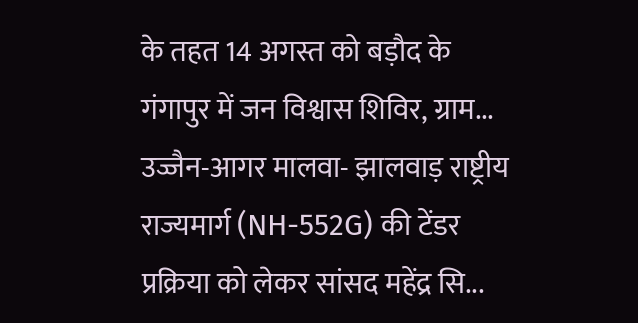के तहत 14 अगस्त को बड़ौद के गंगापुर में जन विश्वास शिविर, ग्राम... उज्जैन-आगर मालवा- झालवाड़ राष्ट्रीय राज्यमार्ग (NH-552G) की टेंडर प्रक्रिया को लेकर सांसद महेंद्र सि...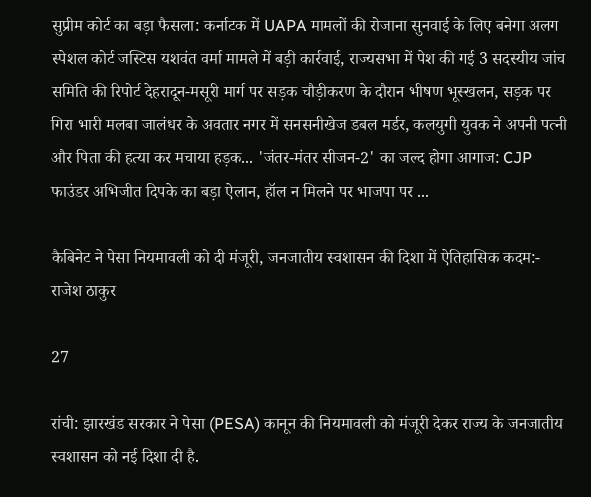सुप्रीम कोर्ट का बड़ा फैसला: कर्नाटक में UAPA मामलों की रोजाना सुनवाई के लिए बनेगा अलग स्पेशल कोर्ट जस्टिस यशवंत वर्मा मामले में बड़ी कार्रवाई, राज्यसभा में पेश की गई 3 सदस्यीय जांच समिति की रिपोर्ट देहरादून-मसूरी मार्ग पर सड़क चौड़ीकरण के दौरान भीषण भूस्खलन, सड़क पर गिरा भारी मलबा जालंधर के अवतार नगर में सनसनीखेज डबल मर्डर, कलयुगी युवक ने अपनी पत्नी और पिता की हत्या कर मचाया हड़क... 'जंतर-मंतर सीजन-2' का जल्द होगा आगाज: CJP फाउंडर अभिजीत दिपके का बड़ा ऐलान, हॉल न मिलने पर भाजपा पर ...

कैबिनेट ने पेसा नियमावली को दी मंजूरी, जनजातीय स्वशासन की दिशा में ऐतिहासिक कदम:- राजेश ठाकुर

27

रांची: झारखंड सरकार ने पेसा (PESA) कानून की नियमावली को मंजूरी देकर राज्य के जनजातीय स्वशासन को नई दिशा दी है.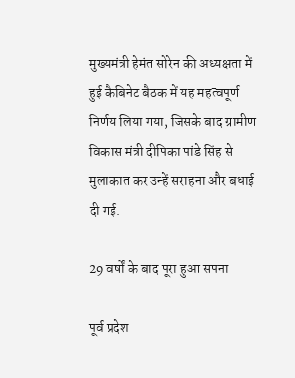मुख्यमंत्री हेमंत सोरेन की अध्यक्षता में हुई कैबिनेट बैठक में यह महत्वपूर्ण निर्णय लिया गया, जिसके बाद ग्रामीण विकास मंत्री दीपिका पांडे सिंह से मुलाकात कर उन्हें सराहना और बधाई दी गई.

29 वर्षों के बाद पूरा हुआ सपना

पूर्व प्रदेश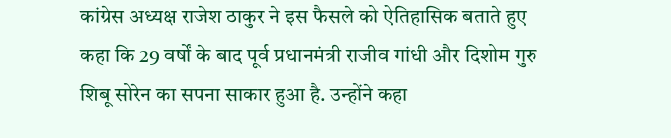कांग्रेस अध्यक्ष राजेश ठाकुर ने इस फैसले को ऐतिहासिक बताते हुए कहा कि 29 वर्षों के बाद पूर्व प्रधानमंत्री राजीव गांधी और दिशोम गुरु शिबू सोरेन का सपना साकार हुआ है. उन्होंने कहा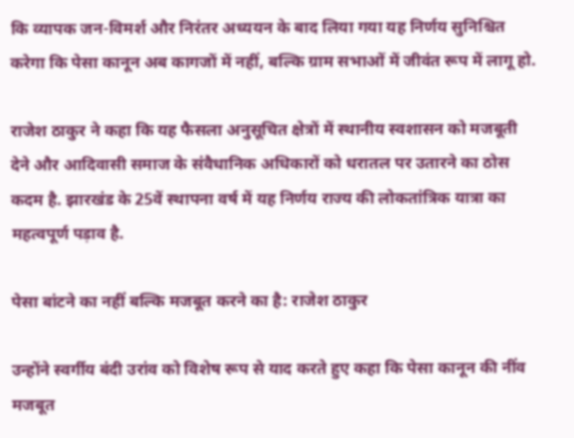कि व्यापक जन-विमर्श और निरंतर अध्ययन के बाद लिया गया यह निर्णय सुनिश्चित करेगा कि पेसा कानून अब कागजों में नहीं, बल्कि ग्राम सभाओं में जीवंत रूप में लागू हो.

राजेश ठाकुर ने कहा कि यह फैसला अनुसूचित क्षेत्रों में स्थानीय स्वशासन को मजबूती देने और आदिवासी समाज के संवैधानिक अधिकारों को धरातल पर उतारने का ठोस कदम है. झारखंड के 25वें स्थापना वर्ष में यह निर्णय राज्य की लोकतांत्रिक यात्रा का महत्वपूर्ण पड़ाव है.

पेसा बांटने का नहीं बल्कि मजबूत करने का है: राजेश ठाकुर

उन्होंने स्वर्गीय बंदी उरांव को विशेष रूप से याद करते हुए कहा कि पेसा कानून की नींव मजबूत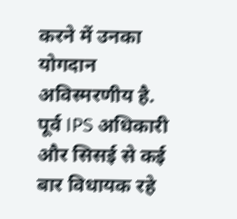करने में उनका योगदान अविस्मरणीय है. पूर्व IPS अधिकारी और सिसई से कई बार विधायक रहे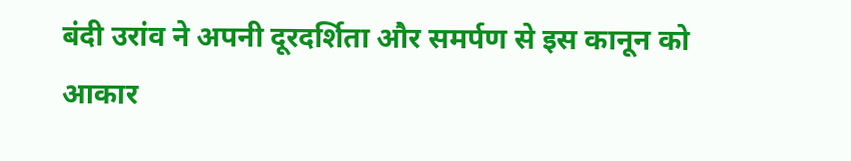बंदी उरांव ने अपनी दूरदर्शिता और समर्पण से इस कानून को आकार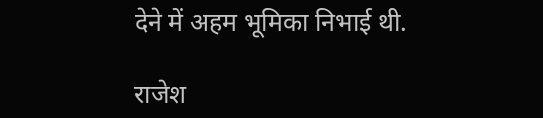देने में अहम भूमिका निभाई थी.

राजेश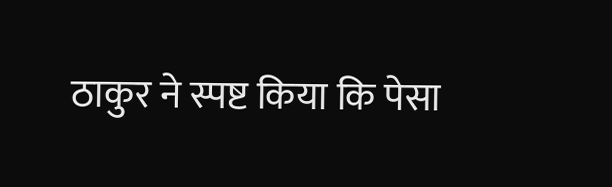ठाकुर ने स्पष्ट किया कि पेसा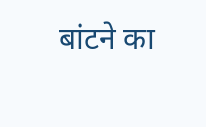बांटने का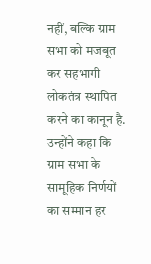नहीं, बल्कि ग्राम सभा को मजबूत कर सहभागी लोकतंत्र स्थापित करने का कानून है. उन्होंने कहा कि ग्राम सभा के सामूहिक निर्णयों का सम्मान हर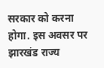सरकार को करना होगा. इस अवसर पर झारखंड राज्य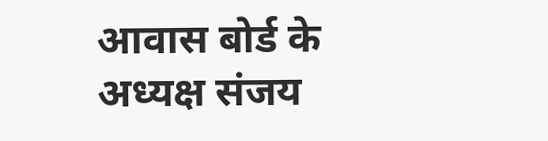आवास बोर्ड के अध्यक्ष संजय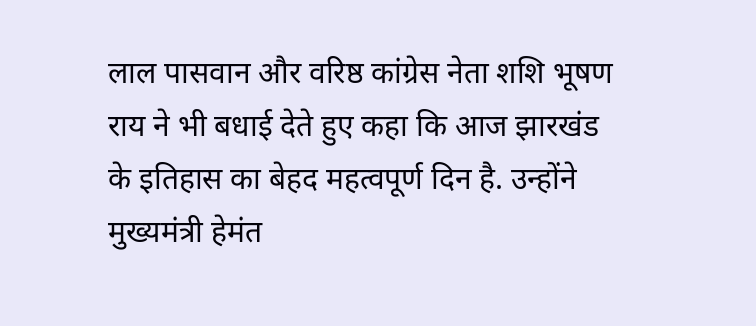लाल पासवान और वरिष्ठ कांग्रेस नेता शशि भूषण राय ने भी बधाई देते हुए कहा कि आज झारखंड के इतिहास का बेहद महत्वपूर्ण दिन है. उन्होंने मुख्यमंत्री हेमंत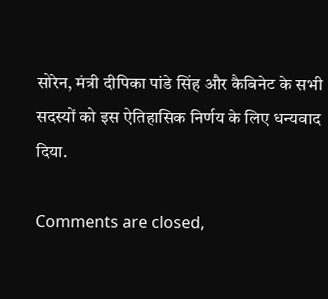सोरेन, मंत्री दीपिका पांडे सिंह और कैबिनेट के सभी सदस्यों को इस ऐतिहासिक निर्णय के लिए धन्यवाद दिया.

Comments are closed,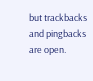but trackbacks and pingbacks are open.